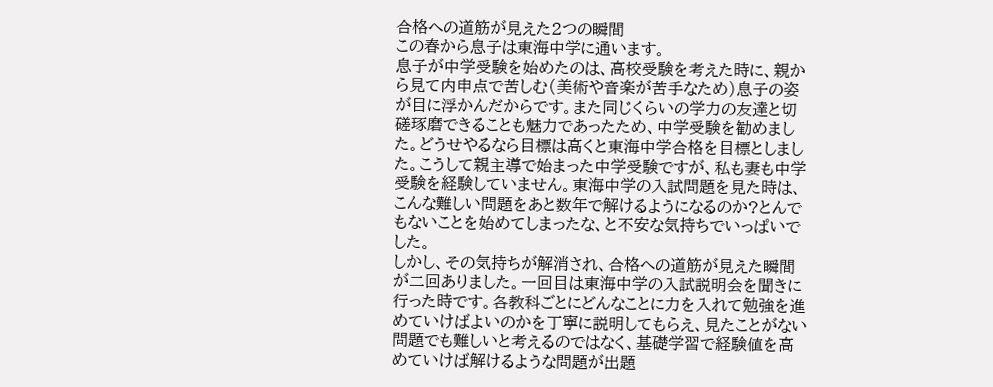合格への道筋が見えた2つの瞬間
この春から息子は東海中学に通います。
息子が中学受験を始めたのは、高校受験を考えた時に、親から見て内申点で苦しむ(美術や音楽が苦手なため)息子の姿が目に浮かんだからです。また同じくらいの学力の友達と切磋琢磨できることも魅力であったため、中学受験を勧めました。どうせやるなら目標は高くと東海中学合格を目標としました。こうして親主導で始まった中学受験ですが、私も妻も中学受験を経験していません。東海中学の入試問題を見た時は、こんな難しい問題をあと数年で解けるようになるのか?とんでもないことを始めてしまったな、と不安な気持ちでいっぱいでした。
しかし、その気持ちが解消され、合格への道筋が見えた瞬間が二回ありました。一回目は東海中学の入試説明会を聞きに行った時です。各教科ごとにどんなことに力を入れて勉強を進めていけばよいのかを丁寧に説明してもらえ、見たことがない問題でも難しいと考えるのではなく、基礎学習で経験値を高めていけば解けるような問題が出題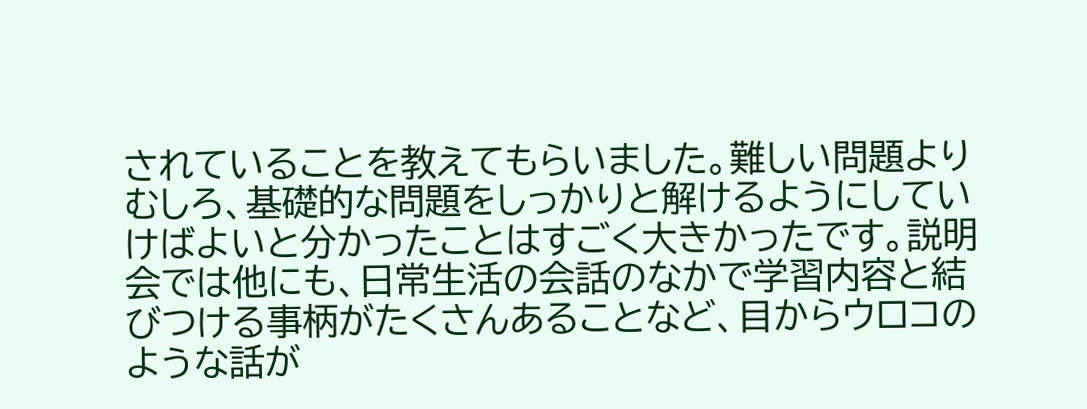されていることを教えてもらいました。難しい問題よりむしろ、基礎的な問題をしっかりと解けるようにしていけばよいと分かったことはすごく大きかったです。説明会では他にも、日常生活の会話のなかで学習内容と結びつける事柄がたくさんあることなど、目からウロコのような話が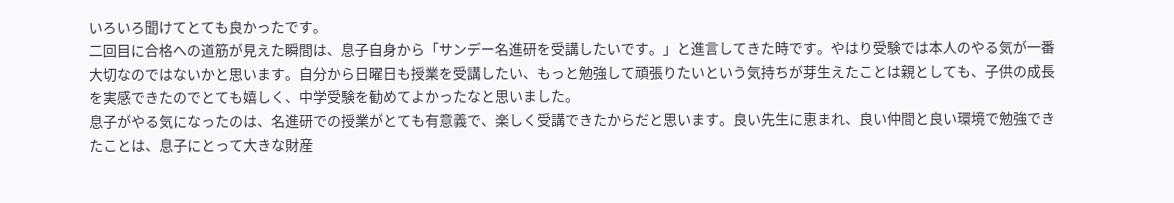いろいろ聞けてとても良かったです。
二回目に合格への道筋が見えた瞬間は、息子自身から「サンデー名進研を受講したいです。」と進言してきた時です。やはり受験では本人のやる気が一番大切なのではないかと思います。自分から日曜日も授業を受講したい、もっと勉強して頑張りたいという気持ちが芽生えたことは親としても、子供の成長を実感できたのでとても嬉しく、中学受験を勧めてよかったなと思いました。
息子がやる気になったのは、名進研での授業がとても有意義で、楽しく受講できたからだと思います。良い先生に恵まれ、良い仲間と良い環境で勉強できたことは、息子にとって大きな財産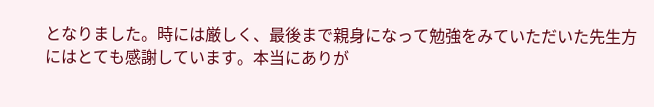となりました。時には厳しく、最後まで親身になって勉強をみていただいた先生方にはとても感謝しています。本当にありが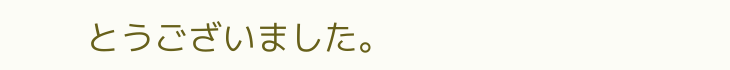とうございました。